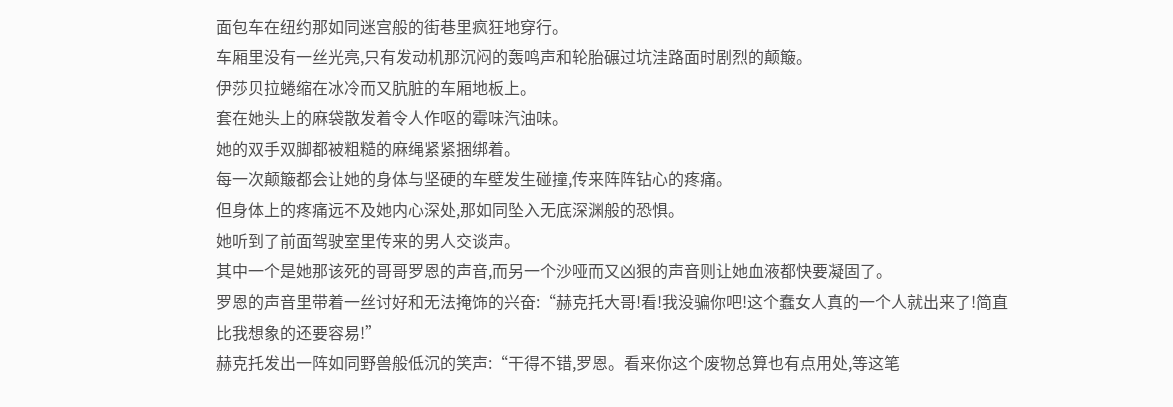面包车在纽约那如同迷宫般的街巷里疯狂地穿行。
车厢里没有一丝光亮,只有发动机那沉闷的轰鸣声和轮胎碾过坑洼路面时剧烈的颠簸。
伊莎贝拉蜷缩在冰冷而又肮脏的车厢地板上。
套在她头上的麻袋散发着令人作呕的霉味汽油味。
她的双手双脚都被粗糙的麻绳紧紧捆绑着。
每一次颠簸都会让她的身体与坚硬的车壁发生碰撞,传来阵阵钻心的疼痛。
但身体上的疼痛远不及她内心深处,那如同坠入无底深渊般的恐惧。
她听到了前面驾驶室里传来的男人交谈声。
其中一个是她那该死的哥哥罗恩的声音,而另一个沙哑而又凶狠的声音则让她血液都快要凝固了。
罗恩的声音里带着一丝讨好和无法掩饰的兴奋:“赫克托大哥!看!我没骗你吧!这个蠢女人真的一个人就出来了!简直比我想象的还要容易!”
赫克托发出一阵如同野兽般低沉的笑声:“干得不错,罗恩。看来你这个废物总算也有点用处,等这笔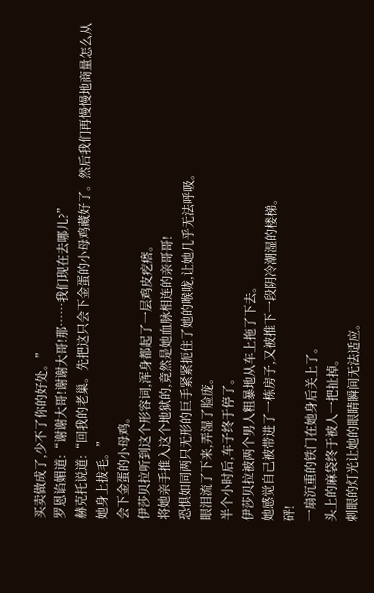买卖做成了,少不了你的好处。”
罗恩谄媚道:“谢谢大哥!谢谢大哥!那……我们现在去哪儿?”
赫克托说道:“回我的老巢。先把这只会下金蛋的小母鸡藏好了。然后我们再慢慢地商量怎么从她身上拔毛。”
会下金蛋的小母鸡。
伊莎贝拉听到这个形容词,浑身都起了一层鸡皮疙瘩。
将她亲手推入这个地狱的,竟然是她血脉相连的亲哥哥!
恐惧如同两只无形的巨手紧紧扼住了她的喉咙,让她几乎无法呼吸。
眼泪流了下来,弄湿了脸庞。
半个小时后,车子终于停了。
伊莎贝拉被两个男人粗暴地从车上拖了下去。
她感觉自己被带进了一栋房子,又被推下一段阴冷潮湿的楼梯。
砰!
一扇沉重的铁门在她身后关上了。
头上的麻袋终于被人一把扯掉。
刺眼的灯光让她的眼睛瞬间无法适应。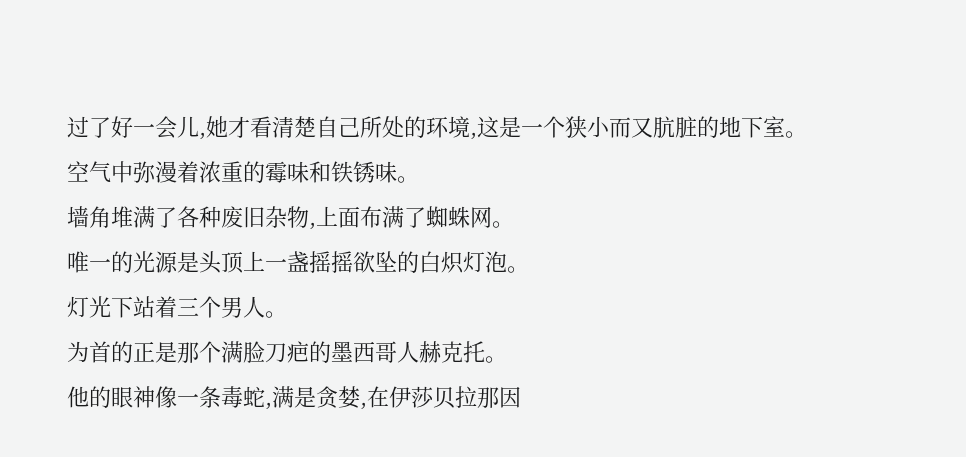过了好一会儿,她才看清楚自己所处的环境,这是一个狭小而又肮脏的地下室。
空气中弥漫着浓重的霉味和铁锈味。
墙角堆满了各种废旧杂物,上面布满了蜘蛛网。
唯一的光源是头顶上一盏摇摇欲坠的白炽灯泡。
灯光下站着三个男人。
为首的正是那个满脸刀疤的墨西哥人赫克托。
他的眼神像一条毒蛇,满是贪婪,在伊莎贝拉那因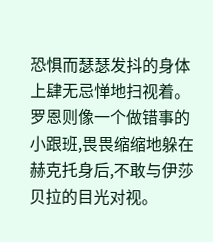恐惧而瑟瑟发抖的身体上肆无忌惮地扫视着。
罗恩则像一个做错事的小跟班,畏畏缩缩地躲在赫克托身后,不敢与伊莎贝拉的目光对视。